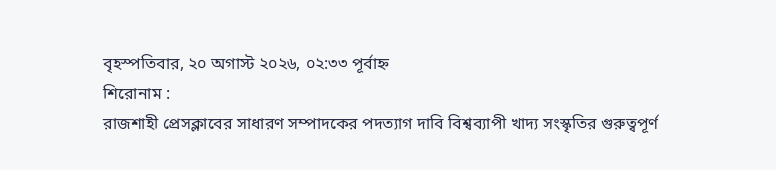বৃহস্পতিবার, ২০ অগাস্ট ২০২৬, ০২:৩৩ পূর্বাহ্ন
শিরোনাম :
রাজশাহী প্রেসক্লাবের সাধারণ সম্পাদকের পদত্যাগ দাবি বিশ্বব্যাপী খাদ্য সংস্কৃতির গুরুত্বপূর্ণ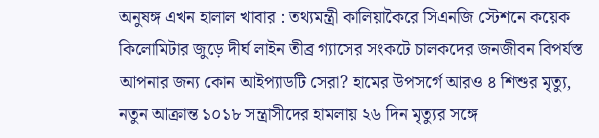অনুষঙ্গ এখন হালাল খাবার : তথ্যমন্ত্রী কালিয়াকৈরে সিএনজি স্টেশনে কয়েক কিলোমিটার জুড়ে দীর্ঘ লাইন তীব্র গ্যাসের সংকটে চালকদের জনজীবন বিপর্যস্ত আপনার জন্য কোন আইপ্যাডটি সেরা? হামের উপসর্গে আরও ৪ শিশুর মৃত্যু, নতুন আক্রান্ত ১০১৮ সন্ত্রাসীদের হামলায় ২৬ দিন মৃত্যুর সঙ্গে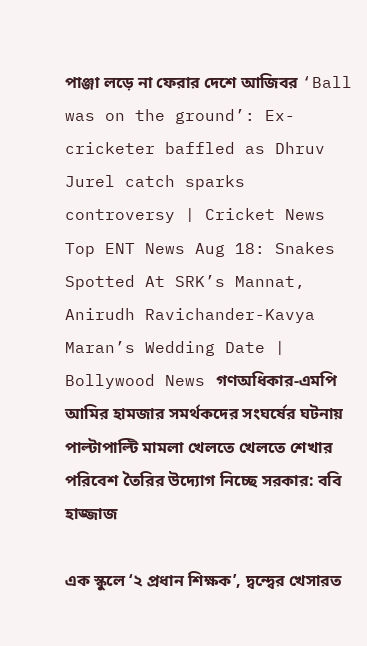পাঞ্জা লড়ে না ফেরার দেশে আজিবর ‘Ball was on the ground’: Ex-cricketer baffled as Dhruv Jurel catch sparks controversy | Cricket News Top ENT News Aug 18: Snakes Spotted At SRK’s Mannat, Anirudh Ravichander-Kavya Maran’s Wedding Date | Bollywood News গণঅধিকার-এমপি আমির হামজার সমর্থকদের সংঘর্ষের ঘটনায় পাল্টাপাল্টি মামলা খেলতে খেলতে শেখার পরিবেশ তৈরির উদ্যোগ নিচ্ছে সরকার: ববি হাজ্জাজ

এক স্কুলে ‘২ প্রধান শিক্ষক’, দ্বন্দ্বের খেসারত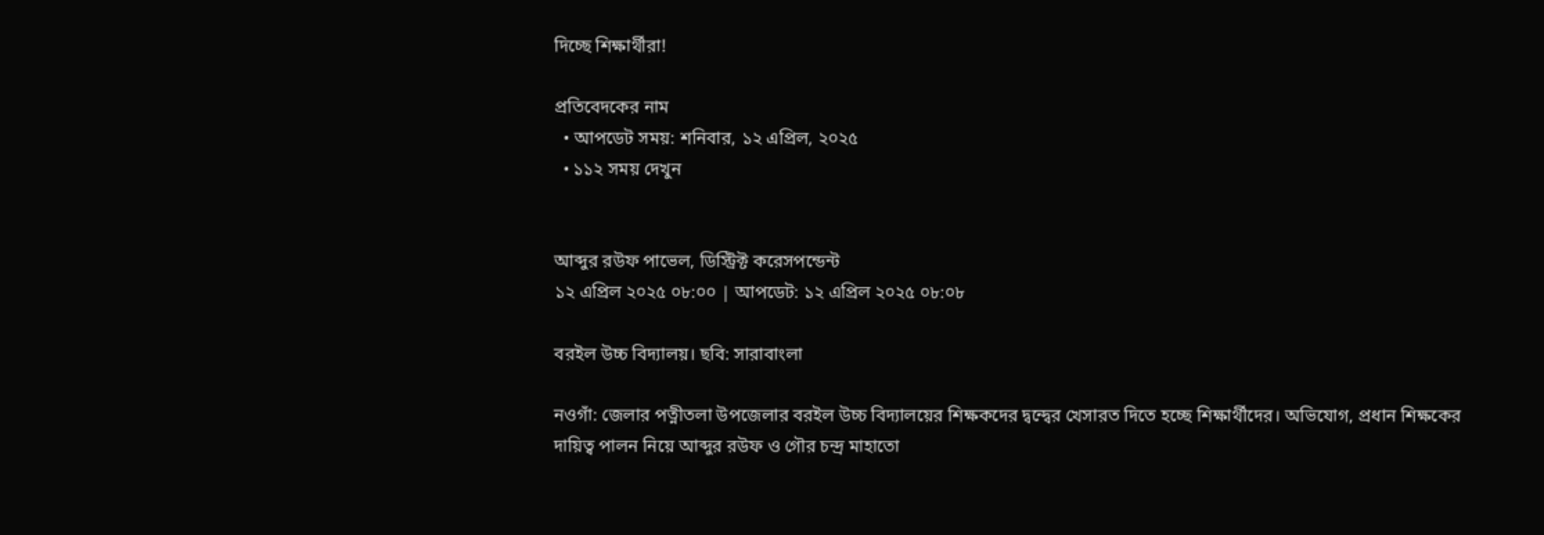দিচ্ছে শিক্ষার্থীরা!

প্রতিবেদকের নাম
  • আপডেট সময়: শনিবার, ১২ এপ্রিল, ২০২৫
  • ১১২ সময় দেখুন


আব্দুর রউফ পাভেল, ডিস্ট্রিক্ট করেসপন্ডেন্ট
১২ এপ্রিল ২০২৫ ০৮:০০ | আপডেট: ১২ এপ্রিল ২০২৫ ০৮:০৮

বরইল উচ্চ বিদ্যালয়। ছবি: সারাবাংলা

নওগাঁ: জেলার পত্নীতলা উপজেলার বরইল উচ্চ বিদ্যালয়ের শিক্ষকদের দ্বন্দ্বের খেসারত দিতে হচ্ছে শিক্ষার্থীদের। অভিযোগ, প্রধান শিক্ষকের দায়িত্ব পালন নিয়ে আব্দুর রউফ ও গৌর চন্দ্র মাহাতো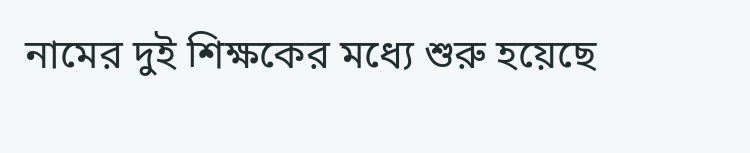নামের দুই শিক্ষকের মধ্যে শুরু হয়েছে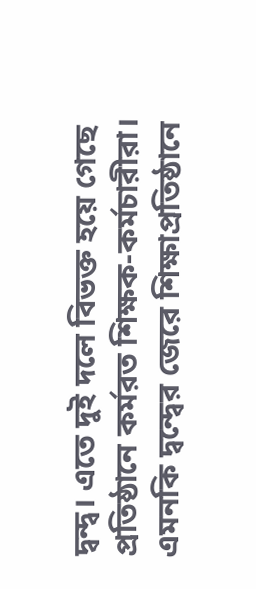দ্বন্দ্ব। এতে দুই দলে বিভক্ত হয়ে গেছে প্রতিষ্ঠানে কর্মরত শিক্ষক-কর্মচারীরা। এমনকি দ্বন্দ্বের জেরে শিক্ষাপ্রতিষ্ঠানে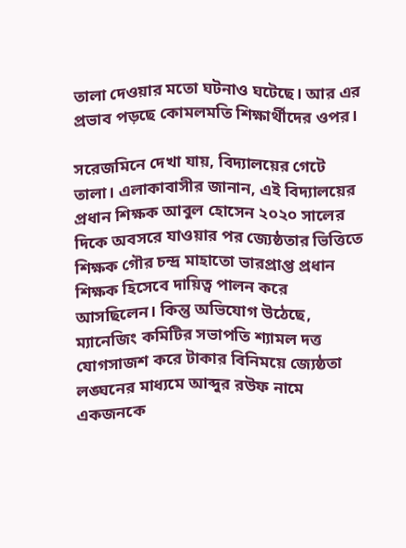তালা দেওয়ার মতো ঘটনাও ঘটেছে। আর এর প্রভাব পড়ছে কোমলমতি শিক্ষার্থীদের ওপর।

সরেজমিনে দেখা যায়, বিদ্যালয়ের গেটে তালা। এলাকাবাসীর জানান, এই বিদ্যালয়ের প্রধান শিক্ষক আবুল হোসেন ২০২০ সালের দিকে অবসরে যাওয়ার পর জ্যেষ্ঠতার ভিত্তিতে শিক্ষক গৌর চন্দ্র মাহাতো ভারপ্রাপ্ত প্রধান শিক্ষক হিসেবে দায়িত্ব পালন করে আসছিলেন। কিন্তু অভিযোগ উঠেছে, ম্যানেজিং কমিটির সভাপতি শ্যামল দত্ত যোগসাজশ করে টাকার বিনিময়ে জ্যেষ্ঠতা লঙ্ঘনের মাধ্যমে আব্দুর রউফ নামে একজনকে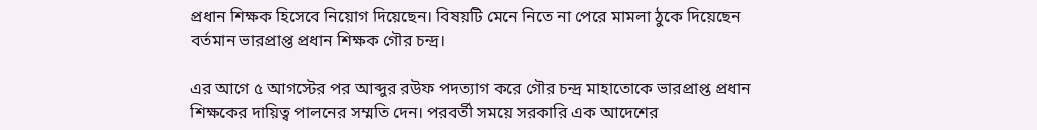প্রধান শিক্ষক হিসেবে নিয়োগ দিয়েছেন। বিষয়টি মেনে নিতে না পেরে মামলা ঠুকে দিয়েছেন বর্তমান ভারপ্রাপ্ত প্রধান শিক্ষক গৌর চন্দ্র।

এর আগে ৫ আগস্টের পর আব্দুর রউফ পদত্যাগ করে গৌর চন্দ্র মাহাতোকে ভারপ্রাপ্ত প্রধান শিক্ষকের দায়িত্ব পালনের সম্মতি দেন। পরবর্তী সময়ে সরকারি এক আদেশের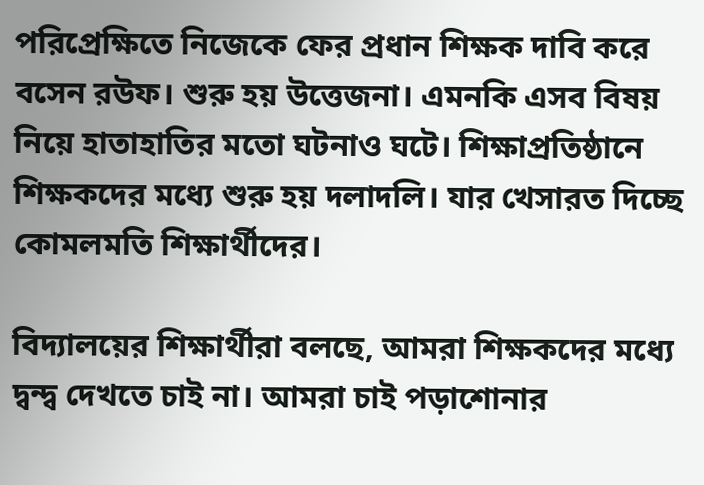পরিপ্রেক্ষিতে নিজেকে ফের প্রধান শিক্ষক দাবি করে বসেন রউফ। শুরু হয় উত্তেজনা। এমনকি এসব বিষয় নিয়ে হাতাহাতির মতো ঘটনাও ঘটে। শিক্ষাপ্রতিষ্ঠানে শিক্ষকদের মধ্যে শুরু হয় দলাদলি। যার খেসারত দিচ্ছে কোমলমতি শিক্ষার্থীদের।

বিদ্যালয়ের শিক্ষার্থীরা বলছে, আমরা শিক্ষকদের মধ্যে দ্বন্দ্ব দেখতে চাই না। আমরা চাই পড়াশোনার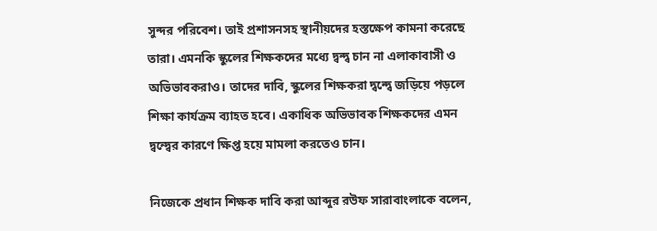সুন্দর পরিবেশ। তাই প্রশাসনসহ স্থানীয়দের হস্তক্ষেপ কামনা করেছে তারা। এমনকি স্কুলের শিক্ষকদের মধ্যে দ্বন্দ্ব চান না এলাকাবাসী ও অভিভাবকরাও। তাদের দাবি, স্কুলের শিক্ষকরা দ্বন্দ্বে জড়িয়ে পড়লে শিক্ষা কার্যক্রম ব্যাহত হবে। একাধিক অভিভাবক শিক্ষকদের এমন দ্বন্দ্বের কারণে ক্ষিপ্ত হয়ে মামলা করতেও চান।

নিজেকে প্রধান শিক্ষক দাবি করা আব্দুর রউফ সারাবাংলাকে বলেন,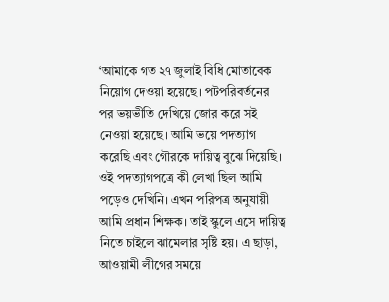‘আমাকে গত ২৭ জুলাই বিধি মোতাবেক নিয়োগ দেওয়া হয়েছে। পটপরিবর্তনের পর ভয়ভীতি দেখিয়ে জোর করে সই নেওয়া হয়েছে। আমি ভয়ে পদত্যাগ করেছি এবং গৌরকে দায়িত্ব বুঝে দিয়েছি। ওই পদত্যাগপত্রে কী লেখা ছিল আমি পড়েও দেখিনি। এখন পরিপত্র অনুযায়ী আমি প্রধান শিক্ষক। তাই স্কুলে এসে দায়িত্ব নিতে চাইলে ঝামেলার সৃষ্টি হয়। এ ছাড়া, আওয়ামী লীগের সময়ে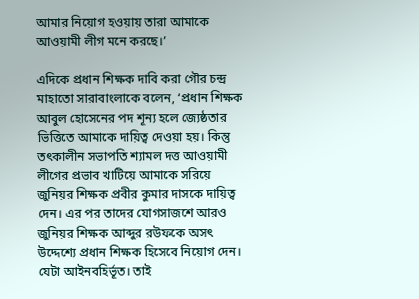আমার নিয়োগ হওয়ায় তারা আমাকে আওয়ামী লীগ মনে করছে।’

এদিকে প্রধান শিক্ষক দাবি করা গৌর চন্দ্র মাহাতো সারাবাংলাকে বলেন, ‘প্রধান শিক্ষক আবুল হোসেনের পদ শূন্য হলে জ্যেষ্ঠতার ভিত্তিতে আমাকে দায়িত্ব দেওয়া হয়। কিন্তু তৎকালীন সভাপতি শ্যামল দত্ত আওয়ামী লীগের প্রভাব খাটিয়ে আমাকে সরিয়ে জুনিয়র শিক্ষক প্রবীর কুমার দাসকে দায়িত্ব দেন। এর পর তাদের যোগসাজশে আরও জুনিয়র শিক্ষক আব্দুর রউফকে অসৎ উদ্দেশ্যে প্রধান শিক্ষক হিসেবে নিয়োগ দেন। যেটা আইনবহির্ভূত। তাই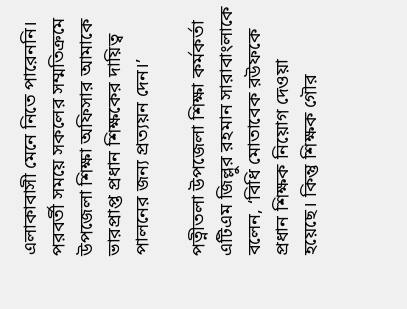এলাকাবাসী মেনে নিতে পারেননি। পরবর্তী সময়ে সকলের সম্মতিক্রমে উপজেলা শিক্ষা অফিসার আমাকে ভারপ্রাপ্ত প্রধান শিক্ষকের দায়িত্ব পালনের জন্য প্রত্যয়ন দেন।’

পত্নীতলা উপজেলা শিক্ষা কর্মকর্তা এটিএম জিল্লুর রহমান সারাবাংলাকে বলেন, ‘বিধি মোতাবেক রউফকে প্রধান শিক্ষক নিয়োগ দেওয়া হয়েছে। কিন্তু শিক্ষক গৌর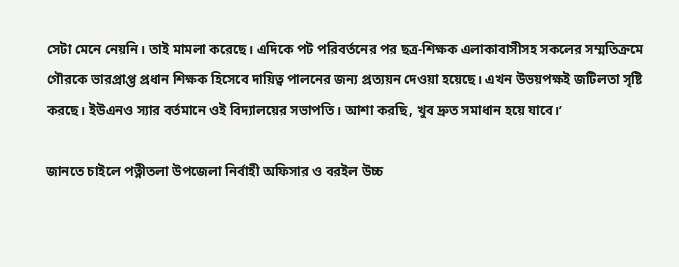সেটা মেনে নেয়নি। তাই মামলা করেছে। এদিকে পট পরিবর্তনের পর ছত্র-শিক্ষক এলাকাবাসীসহ সকলের সম্মতিক্রমে গৌরকে ভারপ্রাপ্ত প্রধান শিক্ষক হিসেবে দায়িত্ব পালনের জন্য প্রত্যয়ন দেওয়া হয়েছে। এখন উভয়পক্ষই জটিলতা সৃষ্টি করছে। ইউএনও স্যার বর্তমানে ওই বিদ্যালয়ের সভাপতি। আশা করছি, খুব দ্রুত সমাধান হয়ে যাবে।’

জানতে চাইলে পত্নীতলা উপজেলা নির্বাহী অফিসার ও বরইল উচ্চ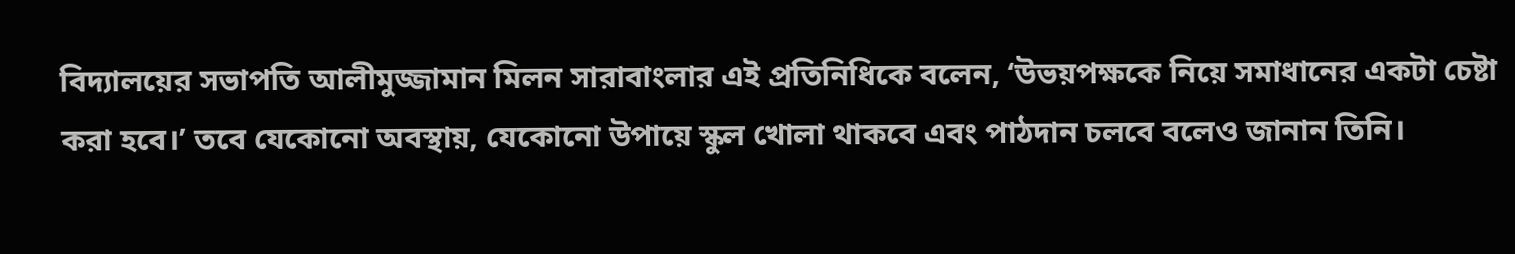বিদ্যালয়ের সভাপতি আলীমুজ্জামান মিলন সারাবাংলার এই প্রতিনিধিকে বলেন, ‘উভয়পক্ষকে নিয়ে সমাধানের একটা চেষ্টা করা হবে।’ তবে যেকোনো অবস্থায়, যেকোনো উপায়ে স্কুল খোলা থাকবে এবং পাঠদান চলবে বলেও জানান তিনি।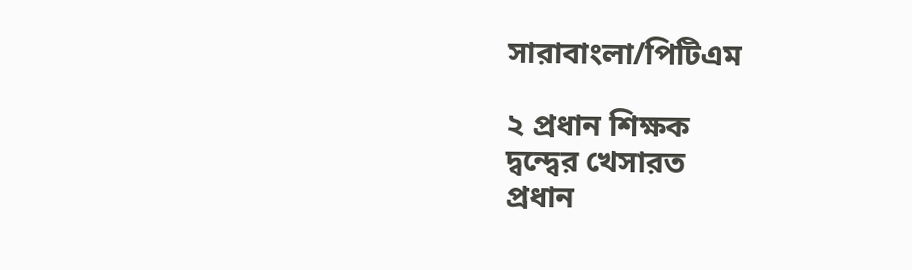সারাবাংলা/পিটিএম

২ প্রধান শিক্ষক
দ্বন্দ্বের খেসারত
প্রধান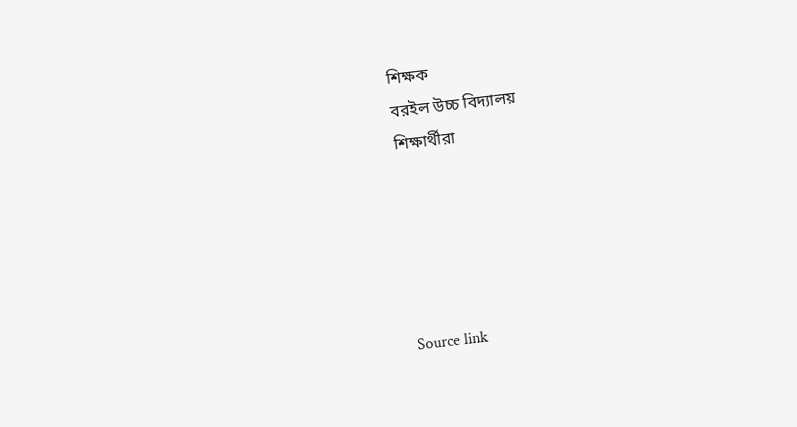শিক্ষক
বরইল উচ্চ বিদ্যালয়
শিক্ষার্থীরা





Source link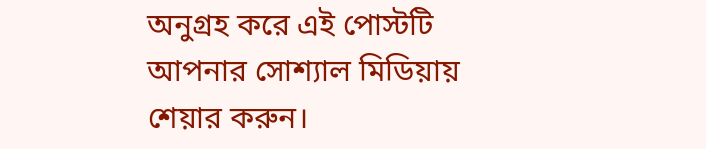অনুগ্রহ করে এই পোস্টটি আপনার সোশ্যাল মিডিয়ায় শেয়ার করুন।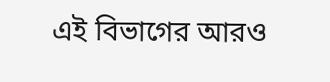এই বিভাগের আরও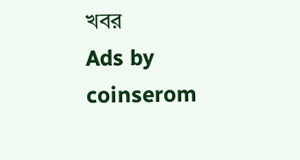খবর
Ads by coinserom